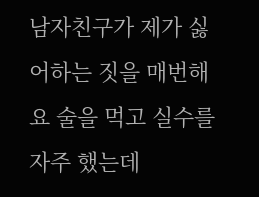남자친구가 제가 싫어하는 짓을 매번해요 술을 먹고 실수를 자주 했는데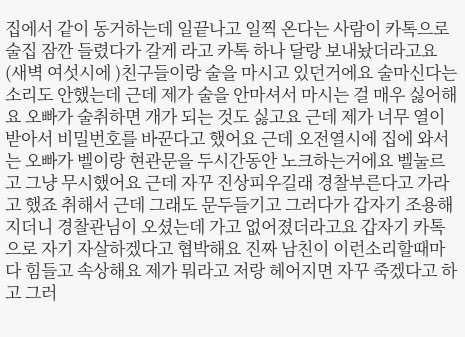집에서 같이 동거하는데 일끝나고 일찍 온다는 사람이 카톡으로 술집 잠깐 들렸다가 갈게 라고 카톡 하나 달랑 보내놨더라고요 (새벽 여섯시에 )친구들이랑 술을 마시고 있던거에요 술마신다는 소리도 안했는데 근데 제가 술을 안마셔서 마시는 걸 매우 싫어해요 오빠가 술취하면 개가 되는 것도 싫고요 근데 제가 너무 열이 받아서 비밀번호를 바꾼다고 했어요 근데 오전열시에 집에 와서는 오빠가 벨이랑 현관문을 두시간동안 노크하는거에요 벨눌르고 그냥 무시했어요 근데 자꾸 진상피우길래 경찰부른다고 가라고 했죠 취해서 근데 그래도 문두들기고 그러다가 갑자기 조용해지더니 경찰관님이 오셨는데 가고 없어졌더라고요 갑자기 카톡으로 자기 자살하겠다고 협박해요 진짜 남친이 이런소리할때마다 힘들고 속상해요 제가 뭐라고 저랑 헤어지면 자꾸 죽겠다고 하고 그러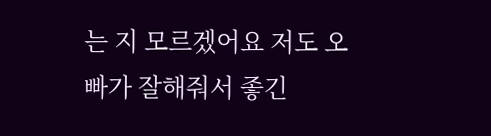는 지 모르겠어요 저도 오빠가 잘해줘서 좋긴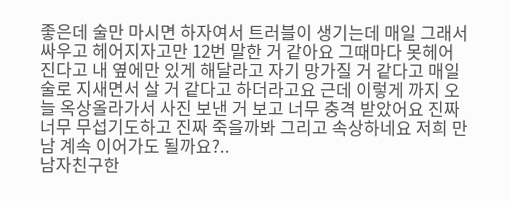좋은데 술만 마시면 하자여서 트러블이 생기는데 매일 그래서 싸우고 헤어지자고만 12번 말한 거 같아요 그때마다 못헤어진다고 내 옆에만 있게 해달라고 자기 망가질 거 같다고 매일 술로 지새면서 살 거 같다고 하더라고요 근데 이렇게 까지 오늘 옥상올라가서 사진 보낸 거 보고 너무 충격 받았어요 진짜 너무 무섭기도하고 진짜 죽을까봐 그리고 속상하네요 저희 만남 계속 이어가도 될까요?..
남자친구한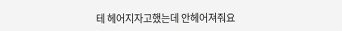테 헤어지자고했는데 안헤어져줘요